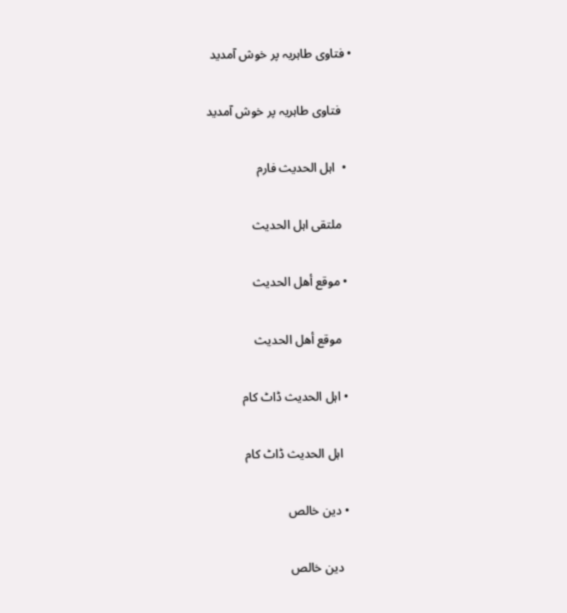• فتاوی طاہریہ پر خوش آمدید

    فتاوی طاہریہ پر خوش آمدید

  •  اہل الحدیث فارم

    ملتقی اہل الحدیث

  • موقع أهل الحديث

    موقع أهل الحديث

  • اہل الحدیث ڈاٹ کام

    اہل الحدیث ڈاٹ کام

  • دین خالص

    دین خالص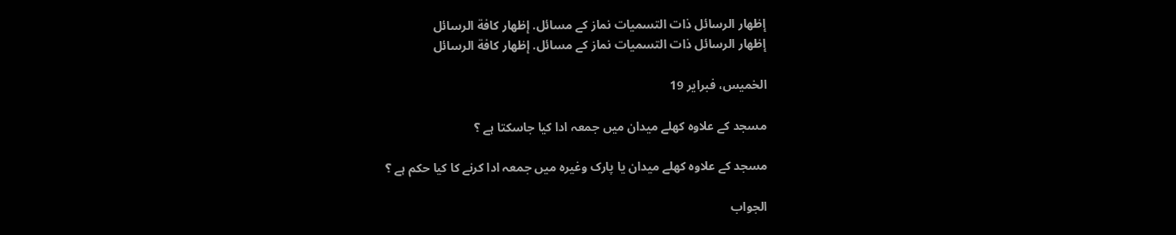إظهار الرسائل ذات التسميات نماز کے مسائل. إظهار كافة الرسائل
إظهار الرسائل ذات التسميات نماز کے مسائل. إظهار كافة الرسائل

الخميس، فبراير 19

مسجد کے علاوہ کھلے میدان میں جمعہ ادا کیا جاسکتا ہے ؟

مسجد کے علاوہ کھلے میدان یا پارک وغیرہ میں جمعہ ادا کرنے کا کیا حکم ہے ؟

الجواب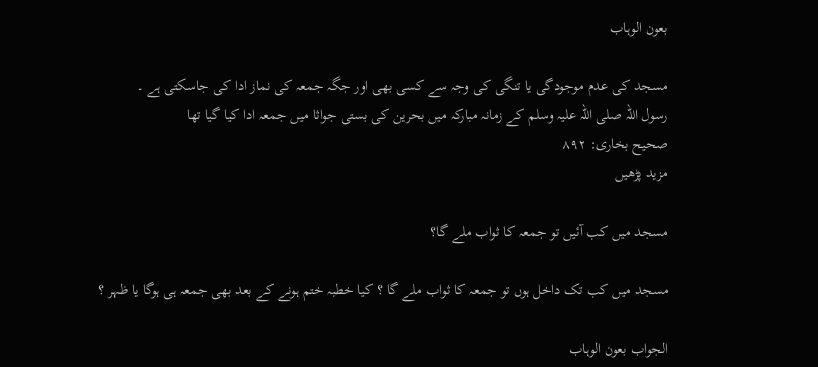بعون الوہاب

مسجد کی عدم موجودگی یا تنگی کی وجہ سے کسی بھی اور جگہ جمعہ کی نماز ادا کی جاسکتی ہے ۔
رسول اللہ صلى اللہ علیہ وسلم کے زمانہ مبارکہ میں بحرین کی بستی جواثا میں جمعہ ادا کیا گیا تھا
صحیح بخاری: ۸۹۲
مزید پڑھیں

مسجد میں کب آئیں تو جمعہ کا ثواب ملے گا؟

مسجد میں کب تک داخل ہوں تو جمعہ کا ثواب ملے گا ؟ کیا خطبہ ختم ہونے کے بعد بھی جمعہ ہی ہوگا یا ظہر ؟

الجواب بعون الوہاب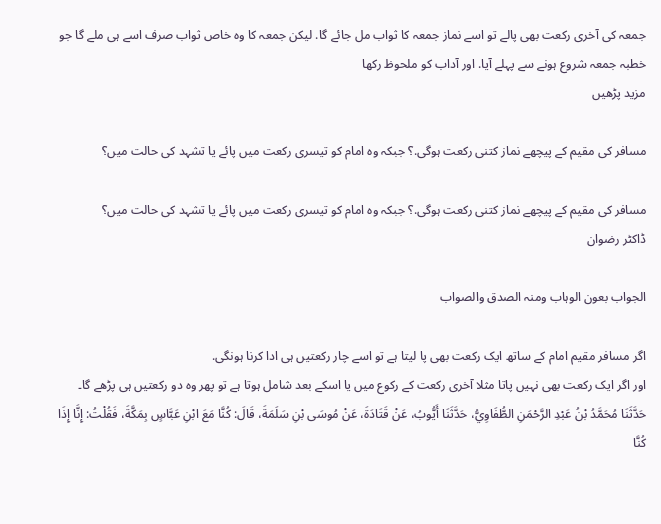جمعہ کی آخری رکعت بھی پالے تو اسے نماز جمعہ کا ثواب مل جائے گا. لیکن جمعہ کا وہ خاص ثواب صرف اسے ہی ملے گا جو خطبہ جمعہ شروع ہونے سے پہلے آیا. اور آداب کو ملحوظ رکھا
مزید پڑھیں

مسافر کی مقیم کے پیچھے نماز کتنی رکعت ہوگی.؟ جبکہ وہ امام کو تیسری رکعت میں پائے یا تشہد کی حالت میں؟

مسافر کی مقیم کے پیچھے نماز کتنی رکعت ہوگی.؟ جبکہ وہ امام کو تیسری رکعت میں پائے یا تشہد کی حالت میں؟
ڈاکٹر رضوان

الجواب بعون الوہاب ومنہ الصدق والصواب

اگر مسافر مقیم امام کے ساتھ ایک رکعت بھی پا لیتا ہے تو اسے چار رکعتیں ہی ادا کرنا ہونگی.
اور اگر ایک رکعت بھی نہیں پاتا مثلا آخری رکعت کے رکوع میں یا اسکے بعد شامل ہوتا ہے تو پھر وہ دو رکعتیں ہی پڑھے گا۔
حَدَّثَنَا مُحَمَّدُ بْنُ عَبْدِ الرَّحْمَنِ الطُّفَاوِيُّ، حَدَّثَنَا أَيُّوبُ، عَنْ قَتَادَةَ، عَنْ مُوسَى بْنِ سَلَمَةَ، قَالَ: كُنَّا مَعَ ابْنِ عَبَّاسٍ بِمَكَّةَ، فَقُلْتُ: إِنَّا إِذَا كُنَّا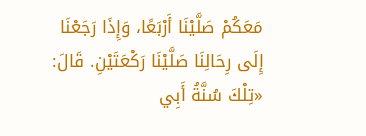مَعَكُمْ صَلَّيْنَا أَرْبَعًا، وَإِذَا رَجَعْنَا إِلَى رِحَالِنَا صَلَّيْنَا رَكْعَتَيْنِ. قَالَ: «تِلْكَ سُنَّةُ أَبِي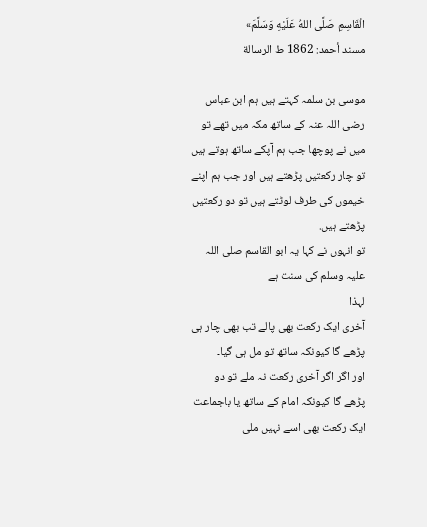الْقَاسِمِ صَلَّى اللهُ عَلَيْهِ وَسَلَّمَ»
مسند أحمد: 1862 ط الرسالة

موسی بن سلمہ کہتے ہیں ہم ابن عباس رضی اللہ عنہ کے ساتھ مکہ میں تھے تو میں نے پوچھا جب ہم آپکے ساتھ ہوتے ہیں تو چار رکعتیں پڑھتے ہیں اور جب ہم اپنے خیموں کی طرف لوٹتے ہیں تو دو رکعتیں پڑھتے ہیں.
تو انہوں نے کہا یہ ابو القاسم صلی اللہ علیہ وسلم کی سنت ہے
لہذا
آخری ایک رکعت بھی پالے تب بھی چار ہی پڑھے گا کیونکہ ساتھ تو مل ہی گیا۔
اور اگر اگر آخری رکعت نہ ملے تو دو پڑھے گا کیونکہ امام کے ساتھ یا باجماعت ایک رکعت بھی اسے نہیں ملی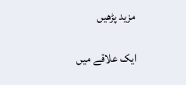مزید پڑھیں

ایک علاقے میں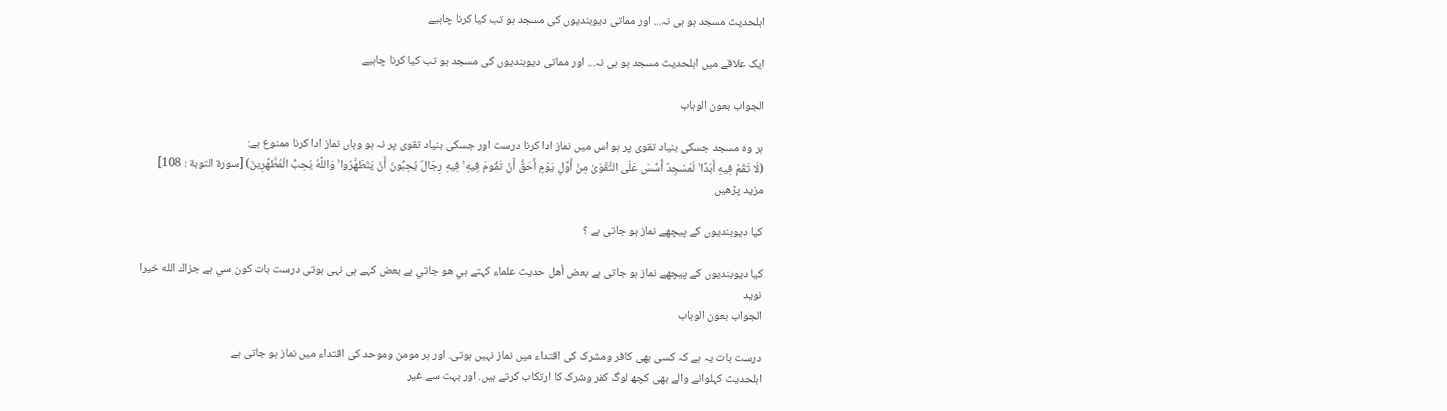اہلحدیث مسجد ہو ہی نہ... اور مماتی دیوبندیوں کی مسجد ہو تب کیا کرنا چاہیے

ایک علاقے میں اہلحدیث مسجد ہو ہی نہ... اور مماتی دیوبندیوں کی مسجد ہو تب کیا کرنا چاہیے

الجواب بعون الوہاب

ہر وہ مسجد جسکی بنیاد تقوی پر ہو اس میں نماز ادا کرنا درست اور جسکی بنیاد تقوی پر نہ ہو وہاں نماز ادا کرنا ممنوع ہے:
(لَا تَقُمْ فِيهِ أَبَدًا ۚ لَمَسْجِدٌ أُسِّسَ عَلَى التَّقْوَىٰ مِنْ أَوَّلِ يَوْمٍ أَحَقُّ أَنْ تَقُومَ فِيهِ ۚ فِيهِ رِجَالٌ يُحِبُّونَ أَنْ يَتَطَهَّرُوا ۚ وَاللَّهُ يُحِبُّ الْمُطَّهِّرِينَ) [سورة التوبة : 108]
مزید پڑھیں

کیا دیوبندیوں کے پیچھے نماز ہو جاتی ہے ؟

كيا ديوبنديوں كے پیچھے نماز ہو جاتی ہے بعض أهل حديث علماء كہتے ہي هو جاتي ہے بعض كہے ہی نہی ہوتی درست بات كون سي ہے جزاك الله خيرا
نوید
الجواب بعون الوہاب

درست بات یہ ہے کہ کسی بھی کافر ومشرک کی اقتداء میں نماز نہیں ہوتی. اور ہر مومن وموحد کی اقتداء میں نماز ہو جاتی ہے
اہلحدیث کہلوانے والے بھی کچھ لوگ کفر وشرک کا ارتکاب کرتے ہیں. اور بہت سے غیر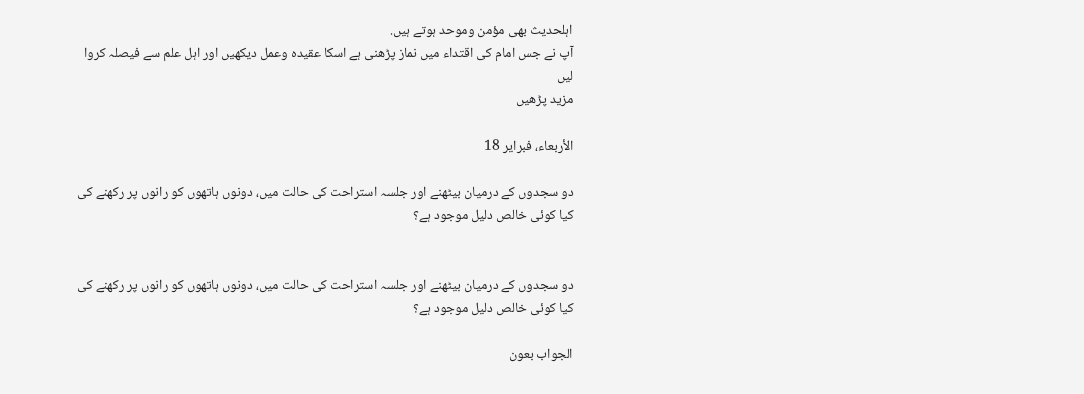اہلحدیث بھی مؤمن وموحد ہوتے ہیں.
آپ نے جس امام کی اقتداء میں نماز پڑھنی ہے اسکا عقیدہ وعمل دیکھیں اور اہل علم سے فیصلہ کروا لیں
مزید پڑھیں

الأربعاء، فبراير 18

دو سجدوں کے درمیان بیٹھنے اور جلسہ استراحت کی حالت میں، دونوں ہاتهوں کو رانوں پر رکهنے کی کیا کوئی خالص دلیل موجود ہے؟


دو سجدوں کے درمیان بیٹھنے اور جلسہ استراحت کی حالت میں، دونوں ہاتهوں کو رانوں پر رکهنے کی کیا کوئی خالص دلیل موجود ہے؟

الجواب بعون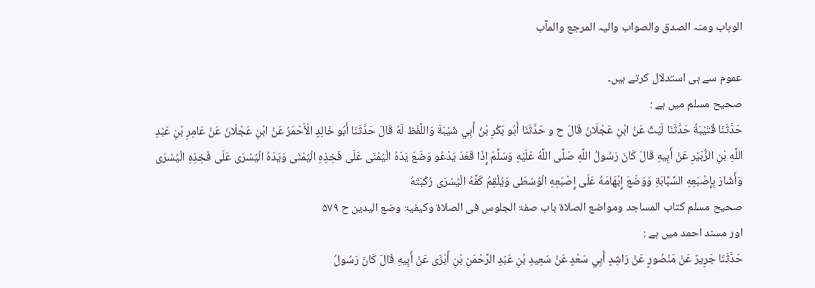الوہاب ومنہ الصدق والصواب والیہ المرجع والمآب

عموم سے ہی استدلال کرتے ہیں۔
صحیح مسلم میں ہے :
حَدَّثَنَا قُتَيْبَةُ حَدَّثَنَا لَيْثٌ عَنْ ابْنِ عَجْلَانَ قَالَ ح و حَدَّثَنَا أَبُو بَكْرِ بْنُ أَبِي شَيْبَةَ وَاللَّفْظ لَهُ قَالَ حَدَّثَنَا أَبُو خَالِدٍ الْأَحْمَرُ عَنْ ابْنِ عَجْلَانَ عَنْ عَامِرِ بْنِ عَبْدِ اللَّهِ بْنِ الزُّبَيْرِ عَنْ أَبِيهِ قَالَ كَانَ رَسُولُ اللَّهِ صَلَّى اللَّهُ عَلَيْهِ وَسَلَّمَ إِذَا قَعَدَ يَدْعُو وَضَعَ يَدَهُ الْيُمْنَى عَلَى فَخِذِهِ الْيُمْنَى وَيَدَهُ الْيُسْرَى عَلَى فَخِذِهِ الْيُسْرَى وَأَشَارَ بِإِصْبَعِهِ السَّبَّابَةِ وَوَضَعَ إِبْهَامَهُ عَلَى إِصْبَعِهِ الْوُسْطَى وَيُلْقِمُ كَفَّهُ الْيُسْرَى رُكْبَتَهُ
صحیح مسلم کتاب المساجد ومواضع الصلاۃ باب صفۃ الجلوس فی الصلاۃ وکیفیۃ وضع الیدین ح ۵۷۹
اور مسند احمد میں ہے :
حَدَّثَنَا جَرِيرٌ عَنْ مَنْصُورٍ عَنْ رَاشِدٍ أَبِي سَعْدٍ عَنْ سَعِيدِ بْنِ عَبْدِ الرَّحْمَنِ بْنِ أَبْزَى عَنْ أَبِيهِ قَالَ كَانَ رَسُولُ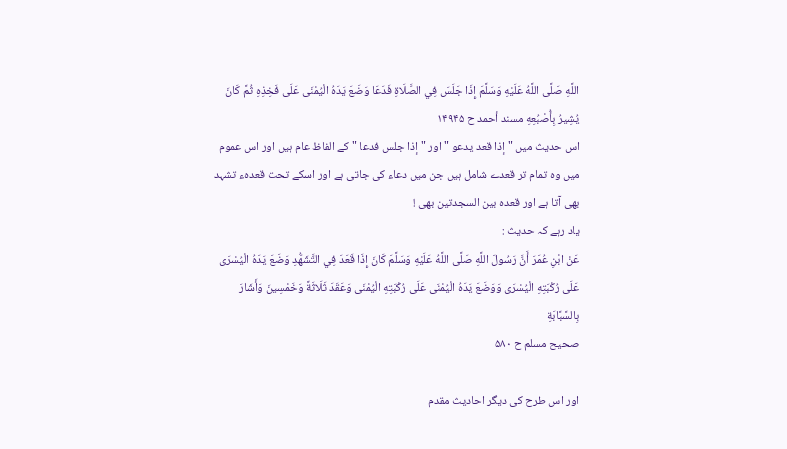اللَّهِ صَلَّى اللَّهُ عَلَيْهِ وَسَلَّمَ إِذَا جَلَسَ فِي الصَّلَاةِ فَدَعَا وَضَعَ يَدَهُ الْيُمْنَى عَلَى فَخِذِهِ ثُمَّ كَانَ يُشِيرُ بِأُصْبُعِهِ مسند أحمد ح ۱۴۹۴۵
اس حدیث میں " إذا قعد یدعو " اور " إذا جلس فدعا " کے الفاظ عام ہیں اور اس عموم میں وہ تمام تر قعدے شامل ہیں جن میں دعاء کی جاتی ہے اور اسکے تحت قعدہء تشہد بھی آتا ہے اور قعدہ بین السجدتین بھی !
یاد رہے کہ حدیث :
عَنْ ابْنِ عُمَرَ أَنَّ رَسُولَ اللَّهِ صَلَّى اللَّهُ عَلَيْهِ وَسَلَّمَ كَانَ إِذَا قَعَدَ فِي التَّشَهُّدِ وَضَعَ يَدَهُ الْيُسْرَى عَلَى رُكْبَتِهِ الْيُسْرَى وَوَضَعَ يَدَهُ الْيُمْنَى عَلَى رُكْبَتِهِ الْيُمْنَى وَعَقَدَ ثَلَاثَةً وَخَمْسِينَ وَأَشَارَ بِالسَّبَّابَةِ
صحیح مسلم ح ۵۸۰

اور اس طرح کی دیگر احادیث مقدم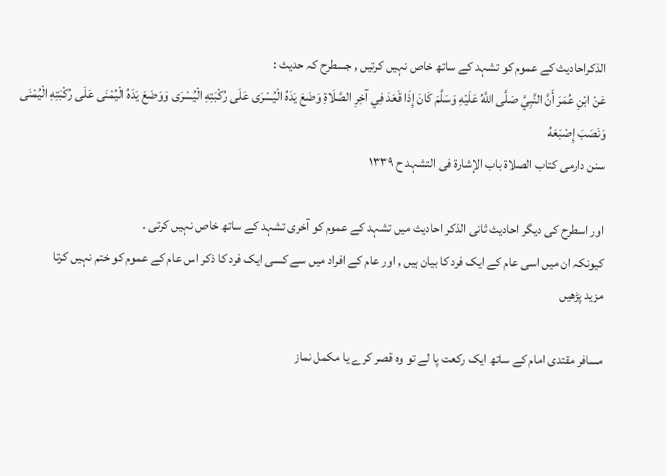الذکراحادیث کے عموم کو تشہد کے ساتھ خاص نہیں کرتیں , جسطرح کہ حدیث :
عَنْ ابْنِ عُمَرَ أَنَّ النَّبِيَّ صَلَّى اللَّهُ عَلَيْهِ وَسَلَّمَ كَانَ إِذَا قَعَدَ فِي آخِرِ الصَّلَاةِ وَضَعَ يَدَهُ الْيُسْرَى عَلَى رُكْبَتِهِ الْيُسْرَى وَوَضَعَ يَدَهُ الْيُمْنَى عَلَى رُكْبَتِهِ الْيُمْنَى وَنَصَبَ إِصْبَعَهُ
سنن دارمی کتاب الصلاۃ باب الإشارۃ فی التشہد ح ۱۳۳۹

اور اسطرح کی دیگر احادیث ثانی الذکر احادیث میں تشہد کے عموم کو آخری تشہد کے ساتھ خاص نہیں کرتی ۔
کیونکہ ان میں اسی عام کے ایک فرد کا بیان ہیں , اور عام کے افراد میں سے کسی ایک فرد کا ذکر اس عام کے عموم کو ختم نہیں کرتا
مزید پڑھیں

مسافر مقتدی امام کے ساتھ ایک رکعت پا لے تو وہ قصر کرے یا مکمل نماز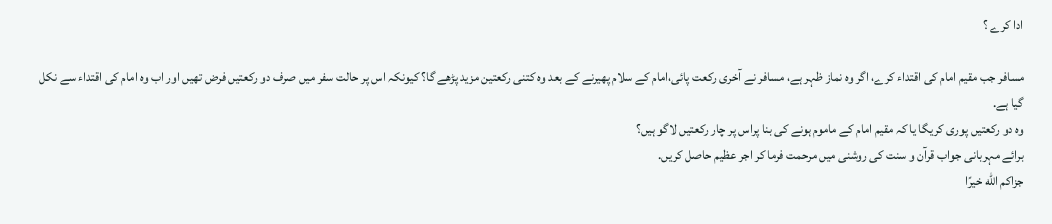ادا کرے ؟

مسافر جب مقیم امام کی اقتداء کرے، اگر وہ نماز ظہر ہے، مسافر نے آخری رکعت پائی،امام کے سلام پهیرنے کے بعد وہ کتنی رکعتین مزید پڑهے گا؟ کیونکہ اس پر حالت سفر میں صرف دو رکعتیں فرض تهیں اور اب وہ امام کی اقتداء سے نکل گیا ہے.
وہ دو رکعتیں پوری کریگا یا کہ مقیم امام کے ماموم ہونے کی بنا پراس پر چار رکعتیں لاگو ہیں؟
برائے مہربانی جواب قرآن و سنت کی روشنی میں مرحمت فرما کر اجر عظیم حاصل کریں.
جزاكم الله خيرًا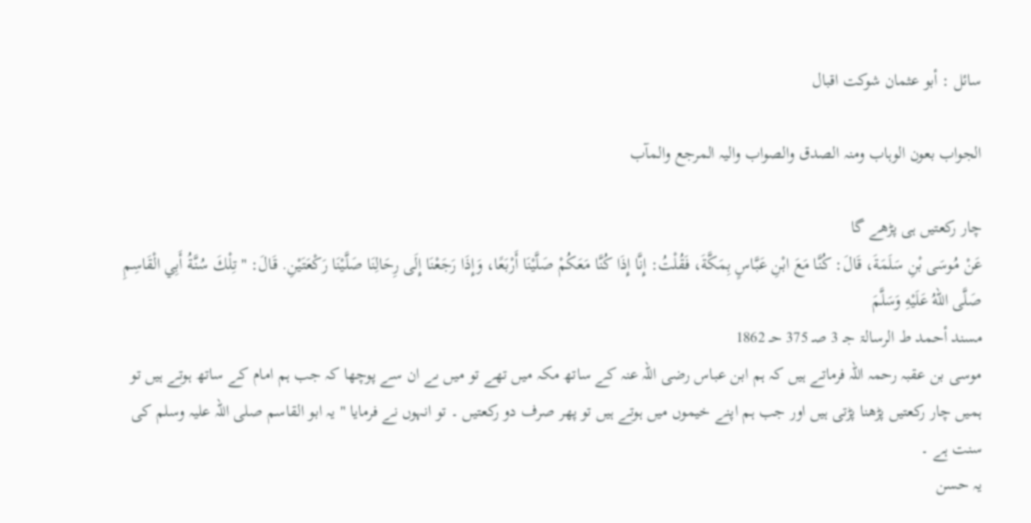سائل : أبو عثمان شوکت اقبال

الجواب بعون الوہاب ومنہ الصدق والصواب والیہ المرجع والمآب

چار رکعتیں ہی پڑھے گا
عَنْ مُوسَى بْنِ سَلَمَةَ، قَالَ: كُنَّا مَعَ ابْنِ عَبَّاسٍ بِمَكَّةَ، فَقُلْتُ: إِنَّا إِذَا كُنَّا مَعَكُمْ صَلَّيْنَا أَرْبَعًا، وَإِذَا رَجَعْنَا إِلَى رِحَالِنَا صَلَّيْنَا رَكْعَتَيْنِ. قَالَ: " تِلْكَ سُنَّةُ أَبِي الْقَاسِمِ صَلَّى اللهُ عَلَيْهِ وَسَلَّمَ
مسند أحمد ط الرسالۃ جـ 3 صـ 375 حـ 1862
موسى بن عقبہ رحمہ اللہ فرماتے ہیں کہ ہم ابن عباس رضی اللہ عنہ کے ساتھ مکہ میں تھے تو میں ںے ان سے پوچھا کہ جب ہم امام کے ساتھ ہوتے ہیں تو ہمیں چار رکعتیں پڑھنا پڑتی ہیں اور جب ہم اپنے خیموں میں ہوتے ہیں تو پھر صرف دو رکعتیں ۔ تو انہوں نے فرمایا " یہ ابو القاسم صلى اللہ علیہ وسلم کی سنت ہے ۔
یہ حسن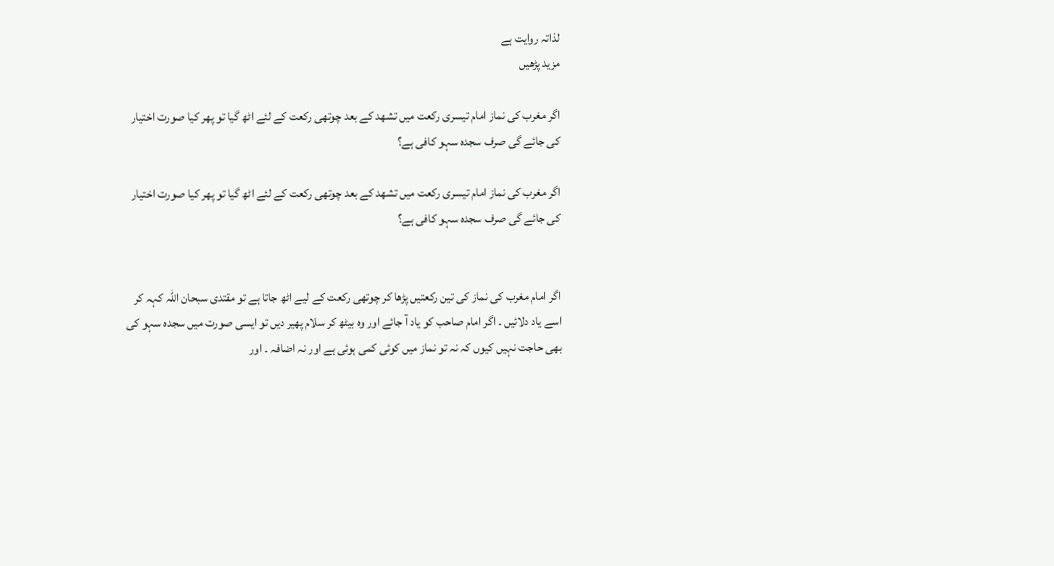لذاتہ روایت ہے
مزید پڑھیں

اگر مغرب کی نماز امام تیسری رکعت میں تشهد کے بعد چوتھی رکعت کے لئے اٹھ گیا تو پھر کیا صورت اختیار کی جائے گی صرف سجدہ سہو کافی ہے؟

اگر مغرب کی نماز امام تیسری رکعت میں تشهد کے بعد چوتھی رکعت کے لئے اٹھ گیا تو پھر کیا صورت اختیار کی جائے گی صرف سجدہ سہو کافی ہے؟


اگر امام مغرب کی نماز کی تین رکعتیں پڑھا کر چوتھی رکعت کے لیے اٹھ جاتا ہے تو مقتدی سبحان اللہ کہہ کر اسے یاد دلائیں ۔ اگر امام صاحب کو یاد آ جائے اور وہ بیٹھ کر سلام پھیر دیں تو ایسی صورت میں سجدہ سہو کی بھی حاجت نہیں کیوں کہ نہ تو نماز میں کوئی کمی ہوئی ہے اور نہ اضافہ ۔ اور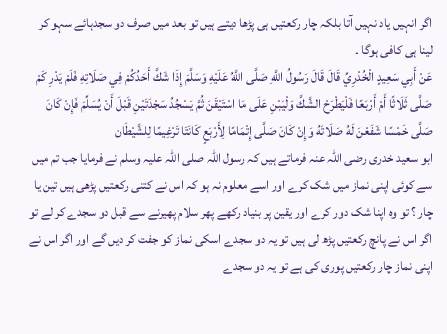اگر انہیں یاد نہیں آتا بلکہ چار رکعتیں ہی پڑھا دیتے ہیں تو بعد میں صرف دو سجدہائے سہو کر لینا ہی کافی ہوگا ۔
عَنْ أَبِي سَعِيدٍ الْخُدْرِيِّ قَالَ قَالَ رَسُولُ اللَّهِ صَلَّى اللَّهُ عَلَيْهِ وَسَلَّمَ إِذَا شَكَّ أَحَدُكُمْ فِي صَلَاتِهِ فَلَمْ يَدْرِ كَمْ صَلَّى ثَلَاثًا أَمْ أَرْبَعًا فَلْيَطْرَحْ الشَّكَّ وَلْيَبْنِ عَلَى مَا اسْتَيْقَنَ ثُمَّ يَسْجُدُ سَجْدَتَيْنِ قَبْلَ أَنْ يُسَلِّمَ فَإِنْ كَانَ صَلَّى خَمْسًا شَفَعْنَ لَهُ صَلَاتَهُ وَإِنْ كَانَ صَلَّى إِتْمَامًا لِأَرْبَعٍ كَانَتَا تَرْغِيمًا لِلشَّيْطَان
ابو سعید خدری رضی اللہ عنہ فرماتے ہیں کہ رسول اللہ صلى اللہ علیہ وسلم نے فرمایا جب تم میں سے کوئی اپنی نماز میں شک کرے اور اسے معلوم نہ ہو کہ اس نے کتنی رکعتیں پڑھی ہیں تین یا چار ؟ تو وہ اپنا شک دور کرے اور یقین پر بنیاد رکھے پھر سلام پھیرنے سے قبل دو سجدے کر لے تو اگر اس نے پانچ رکعتیں پڑھ لی ہیں تو یہ دو سجدے اسکی نماز کو جفت کر دیں گے اور اگر اس نے اپنی نماز چار رکعتیں پوری کی ہے تو یہ دو سجدے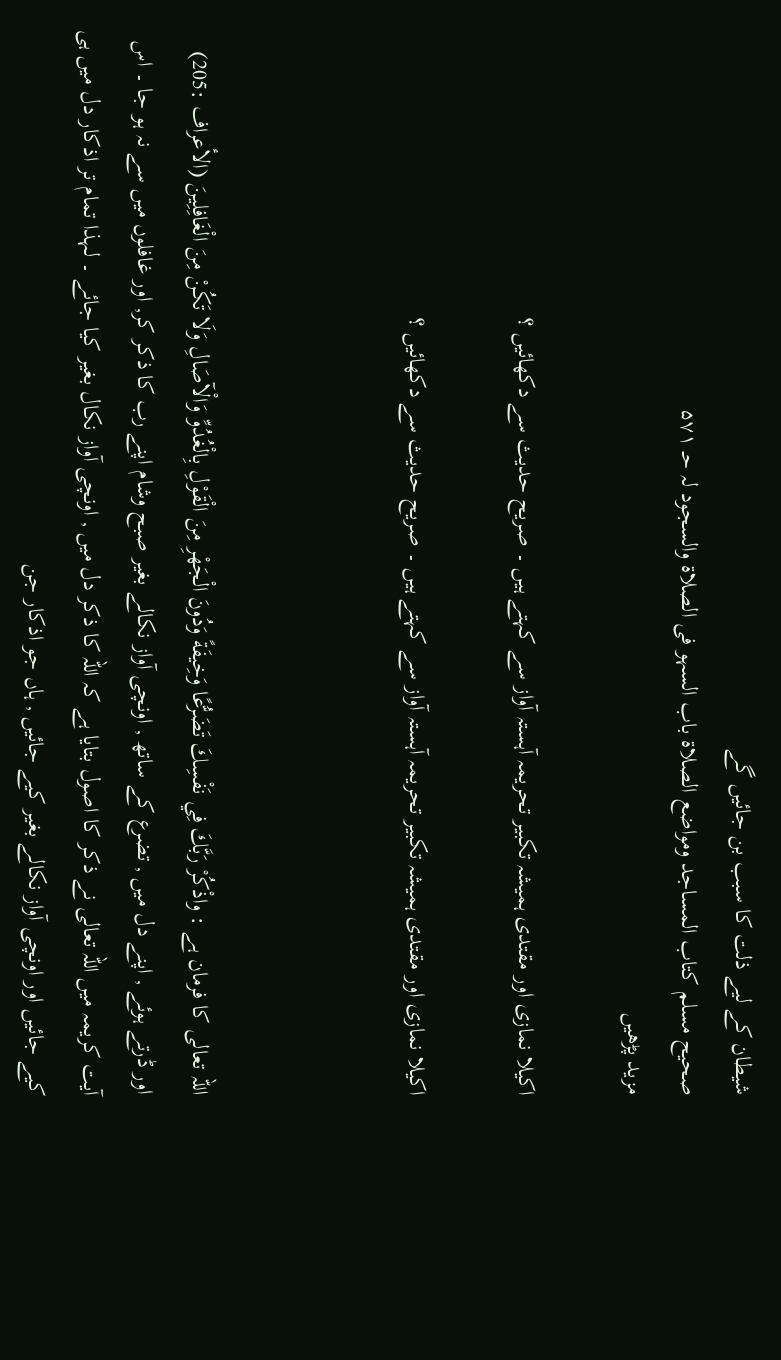شیطان کے لیے ذلت کا سبب بن جائیں گے
صحیح مسلم کتاب المساجد ومواضع الصلاۃ باب السہو فی الصلاۃ والسجود لہ حـ ۵۷۱
مزید پڑھیں

اکیلا نمازی اور مقتدی ہمیشہ تکبیر تحریمہ آہستہ آواز سے کہتے ہیں ۔ صریح حدیث سے دکھائیں ؟

اکیلا نمازی اور مقتدی ہمیشہ تکبیر تحریمہ آہستہ آواز سے کہتے ہیں ۔ صریح حدیث سے دکھائیں ؟



اللہ تعالى کا فرمان ہے : واذْكُرْ رَبَّكَ فِي نَفْسِكَ تَضَرُّعًا وَخِيفَةً وَدُونَ الْجَهْرِ مِنَ الْقَوْلِ بِالْغُدُوِّ وَالْآصَالِ وَلَا تَكُنْ مِنَ الْغَافِلِينَ (الأعراف :205) اور ڈرتے ہوئے , اپنے دل میں , تضرع کے ساتھ , اونچی آواز نکالے بغیر صبح وشام اپنے رب کا ذکر کر, اور غافلوں میں سے نہ ہو جا ۔ اس آیت کریمہ میں اللہ تعالى نے ذکر کا اصول بتایا ہے کہ اللہ کا ذکر دل میں , اونچی آواز نکال بغیر کیا جائے ۔ لہذا تمام تر اذکار دل میں ہی کیے جائیں اور اونچی آواز نکالے بغیر کیے جائیں , ہاں جو اذکار جن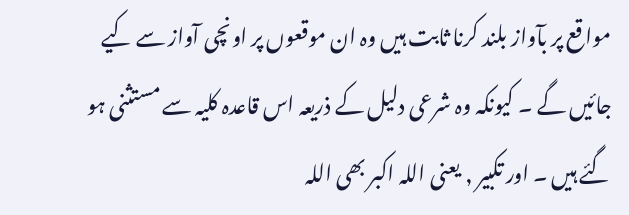مواقع پر بآواز بلند کرنا ثابت ہیں وہ ان موقعوں پر اونچی آواز سے کیے جائیں گے ۔ کیونکہ وہ شرعی دلیل کے ذریعہ اس قاعدہ کلیہ سے مستثنى ہو گئے ہیں ۔ اور تکبیر , یعنی اللہ اکبر بھی اللہ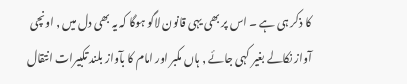کا ذکر ہی ہے ۔ اس پر بھی یہی قانون لاگو ہوگا کہ یہ بھی دل میں , اونچی آواز نکالے بغیر کہی جائے , ہاں مکبر اور امام کا بآواز بلند تکبیرات انتقال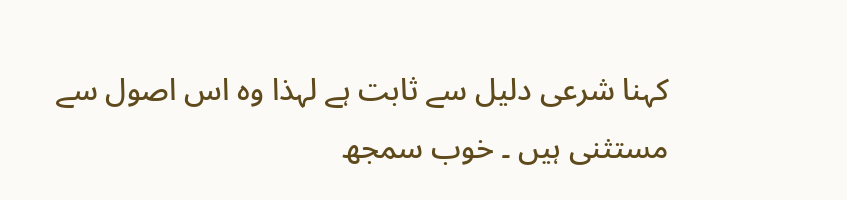کہنا شرعی دلیل سے ثابت ہے لہذا وہ اس اصول سے مستثنى ہیں ۔ خوب سمجھ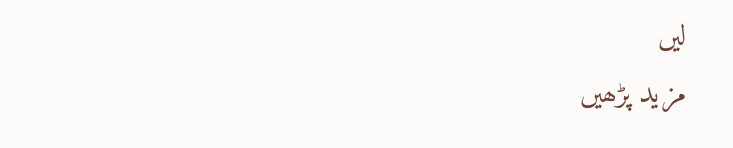لیں
مزید پڑھیں